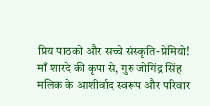प्रिय पाठको और सच्चे संस्कृति-प्रेमियो! माँ शारदे की कृपा से, गुरु जोगिंद्र सिंह मलिक के आशीर्वाद स्वरूप और परिवार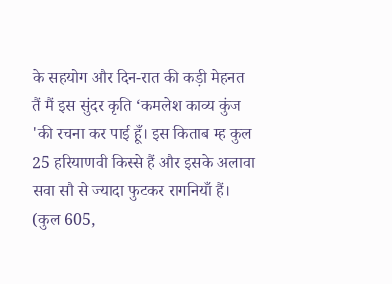के सहयोग और दिन-रात की कड़ी मेहनत तैं मैं इस सुंदर कृति ‘कमलेश काव्य कुंज 'की रचना कर पाई हूँ। इस किताब म्ह कुल 25 हरियाणवी किस्से हैं और इसके अलावा सवा सौ से ज्यादा फुटकर रागनियाँ हैं। (कुल 605,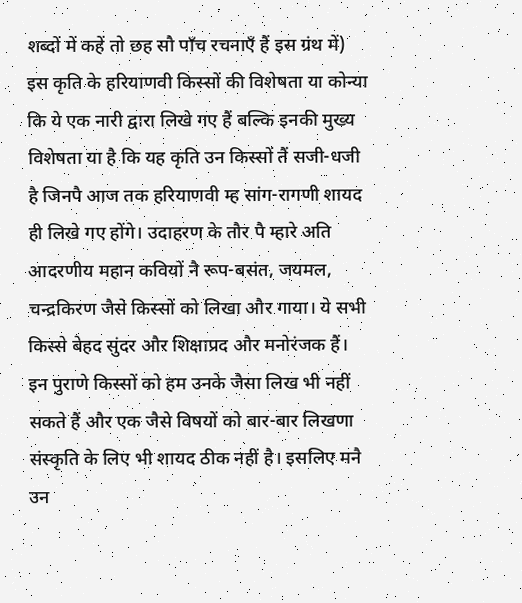शब्दों में कहें तो छह सौ पाँच रचनाएँ हैं इस ग्रंथ में) इस कृति के हरियाणवी किस्सों की विशेषता या कोन्या कि ये एक नारी द्वारा लिखे गए हैं बल्कि इनकी मुख्य विशेषता या है कि यह कृति उन किस्सों तैं सजी-धजी है जिनपै आज तक हरियाणवी म्ह सांग-रागणी शायद ही लिखे गए होंगे। उदाहरण के तौर पै म्हारे अति आदरणीय महान कवियों नै रूप-बसंत, जयमल, चन्द्रकिरण जैसे किस्सों को लिखा और गाया। ये सभी किस्से बेहद सुंदर और शिक्षाप्रद और मनोरंजक हैं। इन पुराणे किस्सों को हम उनके जैसा लिख भी नहीं सकते हैं और एक जैसे विषयों को बार-बार लिखणा संस्कृति के लिए भी शायद ठीक नहीं है। इसलिए मनै उन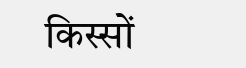किस्सों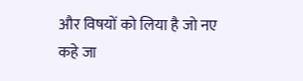और विषयों को लिया है जो नए कहे जा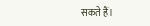सकते हैं।